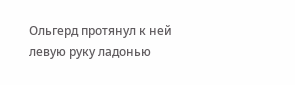Ольгерд протянул к ней левую руку ладонью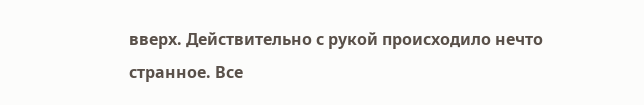вверх. Действительно с рукой происходило нечто странное. Все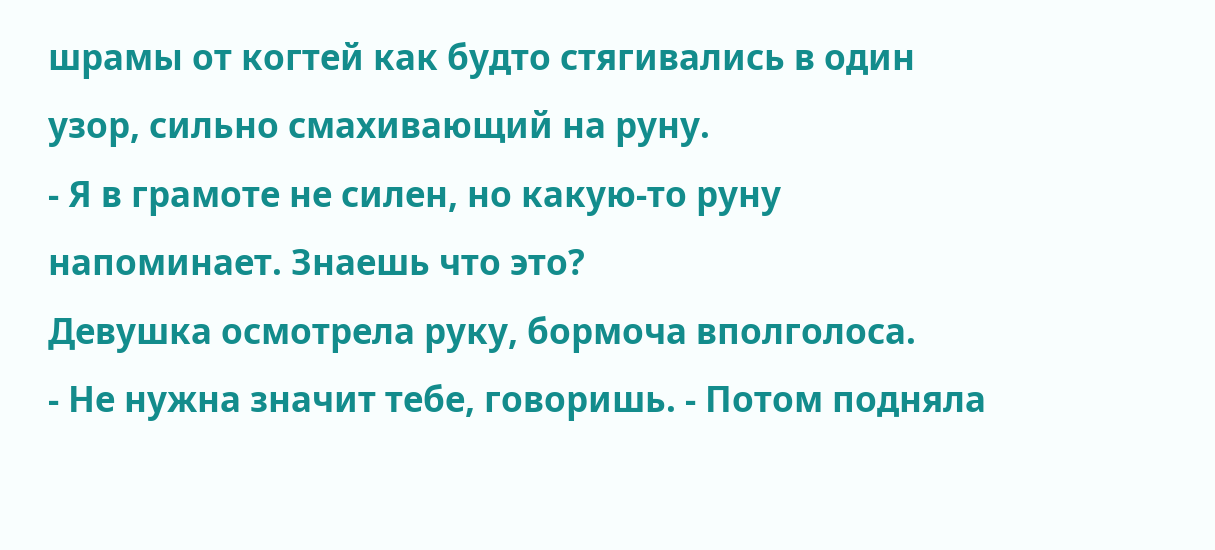шрамы от когтей как будто стягивались в один узор, сильно смахивающий на руну.
- Я в грамоте не силен, но какую-то руну напоминает. Знаешь что это?
Девушка осмотрела руку, бормоча вполголоса.
- Не нужна значит тебе, говоришь. - Потом подняла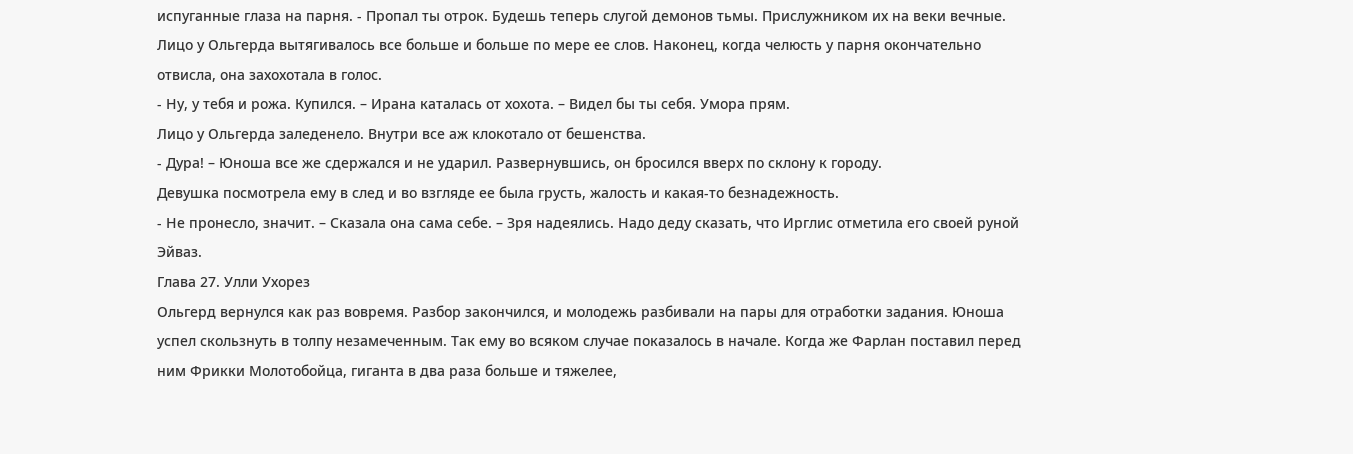испуганные глаза на парня. - Пропал ты отрок. Будешь теперь слугой демонов тьмы. Прислужником их на веки вечные.
Лицо у Ольгерда вытягивалось все больше и больше по мере ее слов. Наконец, когда челюсть у парня окончательно отвисла, она захохотала в голос.
- Ну, у тебя и рожа. Купился. – Ирана каталась от хохота. – Видел бы ты себя. Умора прям.
Лицо у Ольгерда заледенело. Внутри все аж клокотало от бешенства.
- Дура! – Юноша все же сдержался и не ударил. Развернувшись, он бросился вверх по склону к городу.
Девушка посмотрела ему в след и во взгляде ее была грусть, жалость и какая-то безнадежность.
- Не пронесло, значит. – Сказала она сама себе. – Зря надеялись. Надо деду сказать, что Ирглис отметила его своей руной Эйваз.
Глава 27. Улли Ухорез
Ольгерд вернулся как раз вовремя. Разбор закончился, и молодежь разбивали на пары для отработки задания. Юноша успел скользнуть в толпу незамеченным. Так ему во всяком случае показалось в начале. Когда же Фарлан поставил перед ним Фрикки Молотобойца, гиганта в два раза больше и тяжелее,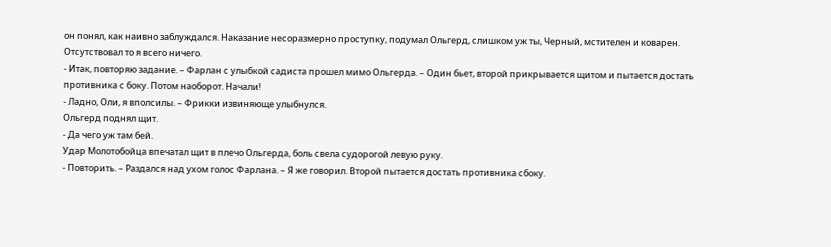он понял, как наивно заблуждался. Наказание несоразмерно проступку, подумал Ольгерд, слишком уж ты, Черный, мстителен и коварен. Отсутствовал то я всего ничего.
- Итак, повторяю задание. – Фарлан с улыбкой садиста прошел мимо Ольгерда. – Один бьет, второй прикрывается щитом и пытается достать противника с боку. Потом наоборот. Начали!
- Ладно, Оли, я вполсилы. – Фрикки извиняюще улыбнулся.
Ольгерд поднял щит.
- Да чего уж там бей.
Удар Молотобойца впечатал щит в плечо Ольгерда, боль свела судорогой левую руку.
- Повторить. – Раздался над ухом голос Фарлана. – Я же говорил. Второй пытается достать противника сбоку.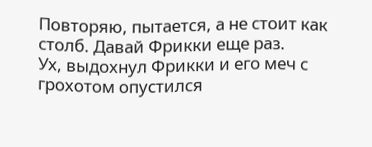Повторяю, пытается, а не стоит как столб. Давай Фрикки еще раз.
Ух, выдохнул Фрикки и его меч с грохотом опустился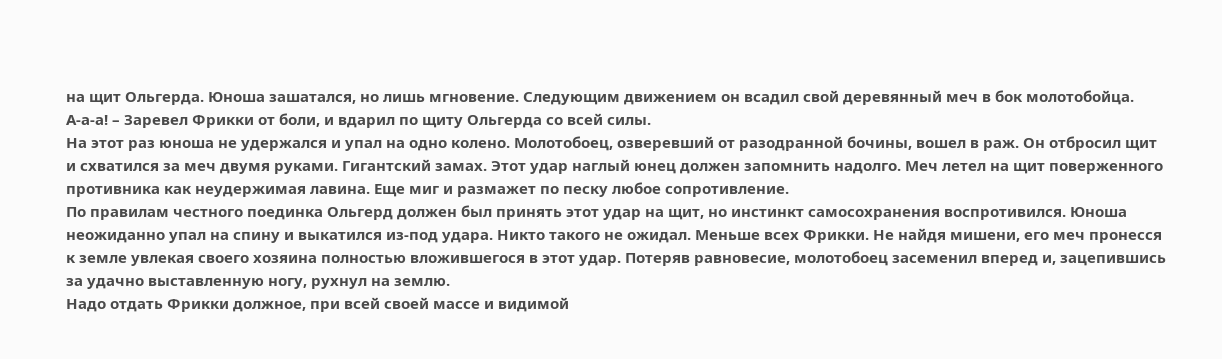на щит Ольгерда. Юноша зашатался, но лишь мгновение. Следующим движением он всадил свой деревянный меч в бок молотобойца.
А-а-а! – Заревел Фрикки от боли, и вдарил по щиту Ольгерда со всей силы.
На этот раз юноша не удержался и упал на одно колено. Молотобоец, озверевший от разодранной бочины, вошел в раж. Он отбросил щит и схватился за меч двумя руками. Гигантский замах. Этот удар наглый юнец должен запомнить надолго. Меч летел на щит поверженного противника как неудержимая лавина. Еще миг и размажет по песку любое сопротивление.
По правилам честного поединка Ольгерд должен был принять этот удар на щит, но инстинкт самосохранения воспротивился. Юноша неожиданно упал на спину и выкатился из-под удара. Никто такого не ожидал. Меньше всех Фрикки. Не найдя мишени, его меч пронесся к земле увлекая своего хозяина полностью вложившегося в этот удар. Потеряв равновесие, молотобоец засеменил вперед и, зацепившись за удачно выставленную ногу, рухнул на землю.
Надо отдать Фрикки должное, при всей своей массе и видимой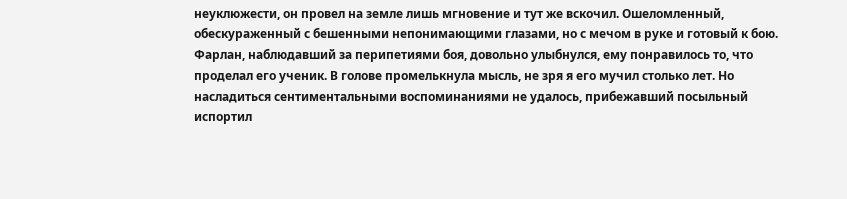неуклюжести, он провел на земле лишь мгновение и тут же вскочил. Ошеломленный, обескураженный с бешенными непонимающими глазами, но с мечом в руке и готовый к бою.
Фарлан, наблюдавший за перипетиями боя, довольно улыбнулся, ему понравилось то, что проделал его ученик. В голове промелькнула мысль, не зря я его мучил столько лет. Но насладиться сентиментальными воспоминаниями не удалось, прибежавший посыльный испортил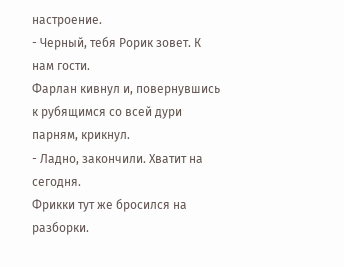настроение.
- Черный, тебя Рорик зовет. К нам гости.
Фарлан кивнул и, повернувшись к рубящимся со всей дури парням, крикнул.
- Ладно, закончили. Хватит на сегодня.
Фрикки тут же бросился на разборки.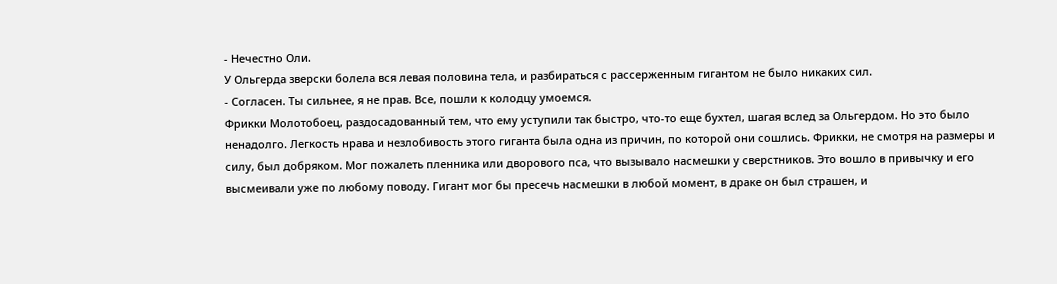- Нечестно Оли.
У Ольгерда зверски болела вся левая половина тела, и разбираться с рассерженным гигантом не было никаких сил.
- Согласен. Ты сильнее, я не прав. Все, пошли к колодцу умоемся.
Фрикки Молотобоец, раздосадованный тем, что ему уступили так быстро, что-то еще бухтел, шагая вслед за Ольгердом. Но это было ненадолго. Легкость нрава и незлобивость этого гиганта была одна из причин, по которой они сошлись. Фрикки, не смотря на размеры и силу, был добряком. Мог пожалеть пленника или дворового пса, что вызывало насмешки у сверстников. Это вошло в привычку и его высмеивали уже по любому поводу. Гигант мог бы пресечь насмешки в любой момент, в драке он был страшен, и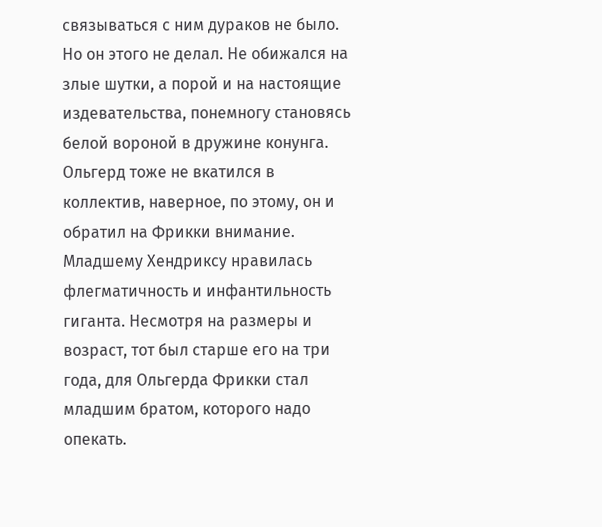связываться с ним дураков не было. Но он этого не делал. Не обижался на злые шутки, а порой и на настоящие издевательства, понемногу становясь белой вороной в дружине конунга. Ольгерд тоже не вкатился в коллектив, наверное, по этому, он и обратил на Фрикки внимание. Младшему Хендриксу нравилась флегматичность и инфантильность гиганта. Несмотря на размеры и возраст, тот был старше его на три года, для Ольгерда Фрикки стал младшим братом, которого надо опекать.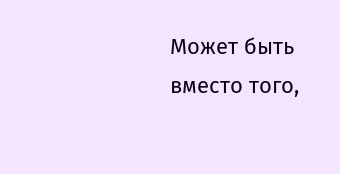Может быть вместо того,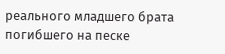реального младшего брата погибшего на песке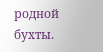родной бухты.